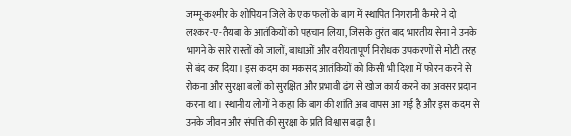जम्मू-कश्मीर के शोपियन जिले के एक फलों के बाग में स्थापित निगरानी कैमरे ने दो लश्कर-ए-तैयबा के आतंकियों को पहचान लिया, जिसके तुरंत बाद भारतीय सेना ने उनके भागने के सारे रास्तों को जालों, बाधाओं और वरीयतापूर्ण निरोधक उपकरणों से मोटी तरह से बंद कर दिया। इस कदम का मकसद आतंकियों को किसी भी दिशा में फोरन करने से रोकना और सुरक्षा बलों को सुरक्षित और प्रभावी ढंग से खोज कार्य करने का अवसर प्रदान करना था। स्थानीय लोगों ने कहा कि बाग की शांति अब वापस आ गई है और इस कदम से उनके जीवन और संपत्ति की सुरक्षा के प्रति विश्वास बढ़ा है।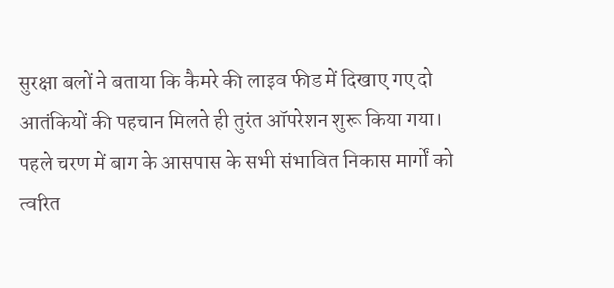सुरक्षा बलों ने बताया कि कैमरे की लाइव फीड में दिखाए गए दो आतंकियों की पहचान मिलते ही तुरंत ऑपरेशन शुरू किया गया। पहले चरण में बाग के आसपास के सभी संभावित निकास मार्गों को त्वरित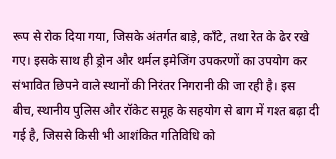रूप से रोक दिया गया, जिसके अंतर्गत बाड़े, काँटे, तथा रेत के ढेर रखे गए। इसके साथ ही ड्रोन और थर्मल इमेजिंग उपकरणों का उपयोग कर संभावित छिपने वाले स्थानों की निरंतर निगरानी की जा रही है। इस बीच, स्थानीय पुलिस और रॉकेट समूह के सहयोग से बाग में गश्त बढ़ा दी गई है, जिससे किसी भी आशंकित गतिविधि को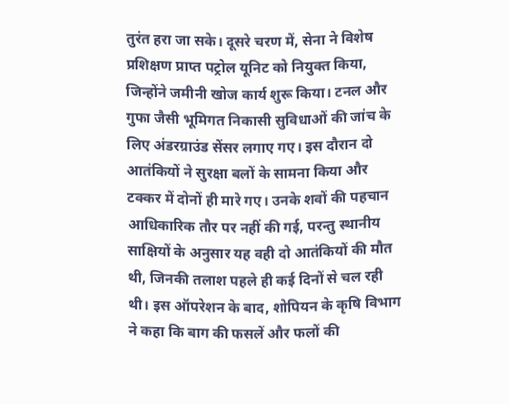तुरंत हरा जा सके। दूसरे चरण में, सेना ने विशेष प्रशिक्षण प्राप्त पट्रोल यूनिट को नियुक्त किया, जिन्होंने जमीनी खोज कार्य शुरू किया। टनल और गुफा जैसी भूमिगत निकासी सुविधाओं की जांच के लिए अंडरग्राउंड सेंसर लगाए गए। इस दौरान दो आतंकियों ने सुरक्षा बलों के सामना किया और टक्कर में दोनों ही मारे गए। उनके शवों की पहचान आधिकारिक तौर पर नहीं की गई, परन्तु स्थानीय साक्षियों के अनुसार यह वही दो आतंकियों की मौत थी, जिनकी तलाश पहले ही कई दिनों से चल रही थी। इस ऑपरेशन के बाद, शोपियन के कृषि विभाग ने कहा कि बाग की फसलें और फलों की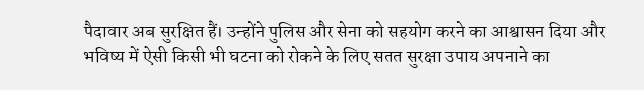पैदावार अब सुरक्षित हैं। उन्होंने पुलिस और सेना को सहयोग करने का आश्वासन दिया और भविष्य में ऐसी किसी भी घटना को रोकने के लिए सतत सुरक्षा उपाय अपनाने का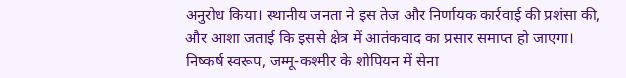अनुरोध किया। स्थानीय जनता ने इस तेज और निर्णायक कार्रवाई की प्रशंसा की, और आशा जताई कि इससे क्षेत्र में आतंकवाद का प्रसार समाप्त हो जाएगा। निष्कर्ष स्वरूप, जम्मू-कश्मीर के शोपियन में सेना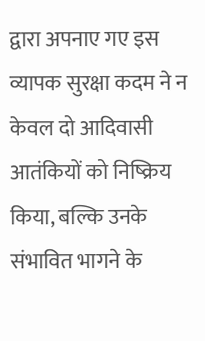द्वारा अपनाए गए इस व्यापक सुरक्षा कदम ने न केवल दो आदिवासी आतंकियों को निष्क्रिय किया, बल्कि उनके संभावित भागने के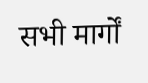सभी मार्गों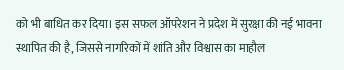को भी बाधित कर दिया। इस सफल ऑपरेशन ने प्रदेश में सुरक्षा की नई भावना स्थापित की है, जिससे नागरिकों में शांति और विश्वास का माहौल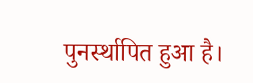पुनर्स्थापित हुआ है।